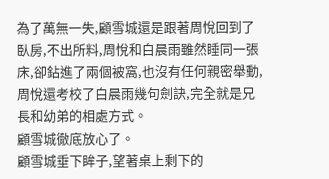為了萬無一失,顧雪城還是跟著周悅回到了臥房,不出所料,周悅和白晨雨雖然睡同一張床,卻鉆進了兩個被窩,也沒有任何親密舉動,周悅還考校了白晨雨幾句劍訣,完全就是兄長和幼弟的相處方式。
顧雪城徹底放心了。
顧雪城垂下眸子,望著桌上剩下的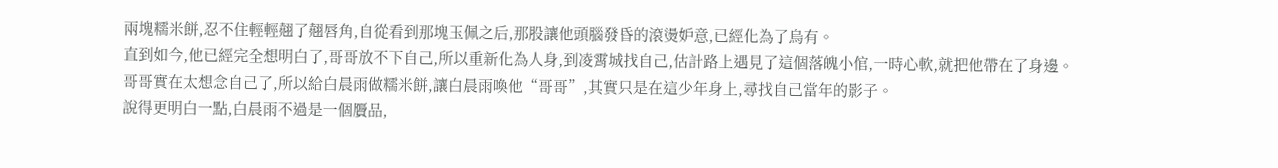兩塊糯米餅,忍不住輕輕翹了翹唇角,自從看到那塊玉佩之后,那股讓他頭腦發昏的滾燙妒意,已經化為了烏有。
直到如今,他已經完全想明白了,哥哥放不下自己,所以重新化為人身,到凌霄城找自己,估計路上遇見了這個落魄小倌,一時心軟,就把他帶在了身邊。
哥哥實在太想念自己了,所以給白晨雨做糯米餅,讓白晨雨喚他“哥哥”,其實只是在這少年身上,尋找自己當年的影子。
說得更明白一點,白晨雨不過是一個贗品,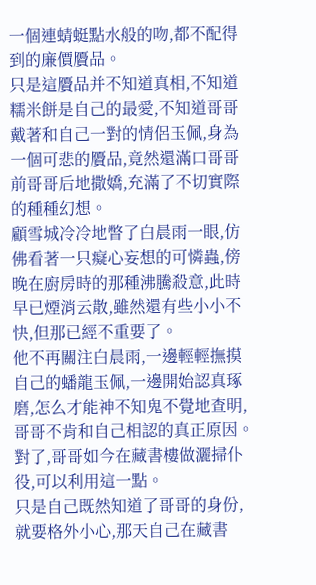一個連蜻蜓點水般的吻,都不配得到的廉價贗品。
只是這贗品并不知道真相,不知道糯米餅是自己的最愛,不知道哥哥戴著和自己一對的情侶玉佩,身為一個可悲的贗品,竟然還滿口哥哥前哥哥后地撒嬌,充滿了不切實際的種種幻想。
顧雪城冷冷地瞥了白晨雨一眼,仿佛看著一只癡心妄想的可憐蟲,傍晚在廚房時的那種沸騰殺意,此時早已煙消云散,雖然還有些小小不快,但那已經不重要了。
他不再關注白晨雨,一邊輕輕撫摸自己的蟠龍玉佩,一邊開始認真琢磨,怎么才能神不知鬼不覺地查明,哥哥不肯和自己相認的真正原因。
對了,哥哥如今在藏書樓做灑掃仆役,可以利用這一點。
只是自己既然知道了哥哥的身份,就要格外小心,那天自己在藏書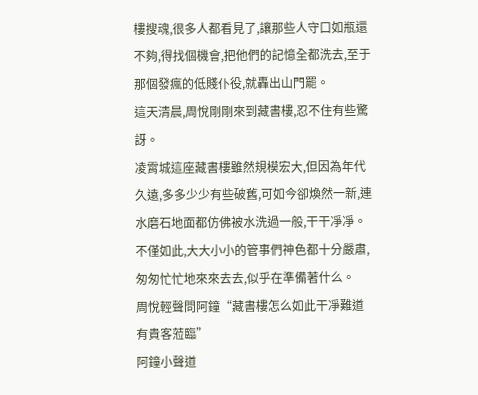樓搜魂,很多人都看見了,讓那些人守口如瓶還不夠,得找個機會,把他們的記憶全都洗去,至于那個發瘋的低賤仆役,就轟出山門罷。
這天清晨,周悅剛剛來到藏書樓,忍不住有些驚訝。
凌霄城這座藏書樓雖然規模宏大,但因為年代久遠,多多少少有些破舊,可如今卻煥然一新,連水磨石地面都仿佛被水洗過一般,干干凈凈。
不僅如此,大大小小的管事們神色都十分嚴肅,匆匆忙忙地來來去去,似乎在準備著什么。
周悅輕聲問阿鐘“藏書樓怎么如此干凈難道有貴客蒞臨”
阿鐘小聲道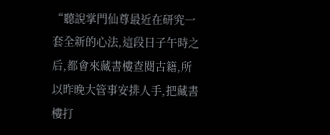“聽說掌門仙尊最近在研究一套全新的心法,這段日子午時之后,都會來藏書樓查閱古籍,所以昨晚大管事安排人手,把藏書樓打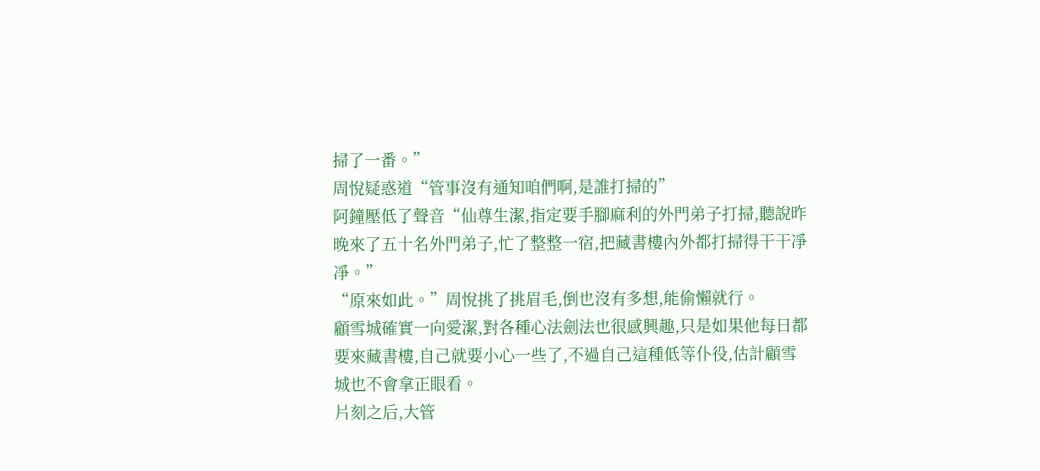掃了一番。”
周悅疑惑道“管事沒有通知咱們啊,是誰打掃的”
阿鐘壓低了聲音“仙尊生潔,指定要手腳麻利的外門弟子打掃,聽說昨晚來了五十名外門弟子,忙了整整一宿,把藏書樓內外都打掃得干干凈凈。”
“原來如此。”周悅挑了挑眉毛,倒也沒有多想,能偷懶就行。
顧雪城確實一向愛潔,對各種心法劍法也很感興趣,只是如果他每日都要來藏書樓,自己就要小心一些了,不過自己這種低等仆役,估計顧雪城也不會拿正眼看。
片刻之后,大管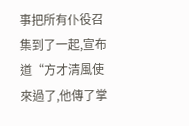事把所有仆役召集到了一起,宣布道“方才清風使來過了,他傳了掌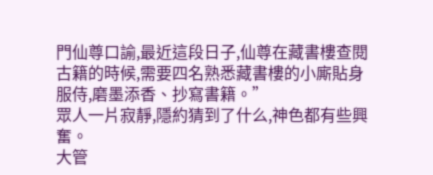門仙尊口諭,最近這段日子,仙尊在藏書樓查閱古籍的時候,需要四名熟悉藏書樓的小廝貼身服侍,磨墨添香、抄寫書籍。”
眾人一片寂靜,隱約猜到了什么,神色都有些興奮。
大管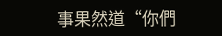事果然道“你們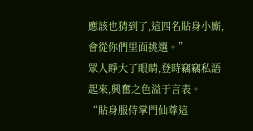應該也猜到了,這四名貼身小廝,會從你們里面挑選。”
眾人睜大了眼睛,登時竊竊私語起來,興奮之色溢于言表。
“貼身服侍掌門仙尊這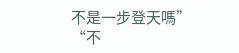不是一步登天嗎”
“不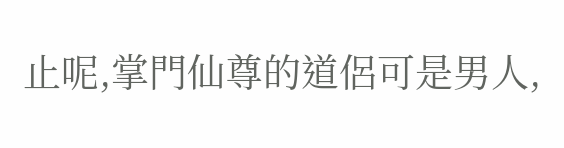止呢,掌門仙尊的道侶可是男人,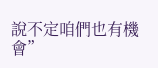說不定咱們也有機會”